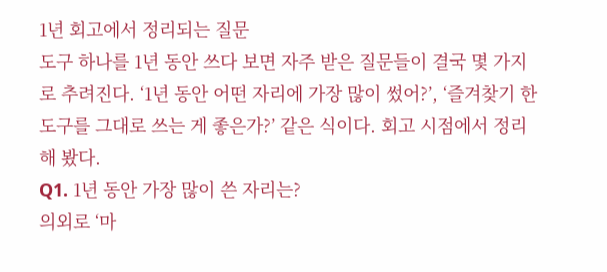1년 회고에서 정리되는 질문
도구 하나를 1년 동안 쓰다 보면 자주 받은 질문들이 결국 몇 가지로 추려진다. ‘1년 동안 어떤 자리에 가장 많이 썼어?’, ‘즐겨찾기 한 도구를 그대로 쓰는 게 좋은가?’ 같은 식이다. 회고 시점에서 정리해 봤다.
Q1. 1년 동안 가장 많이 쓴 자리는?
의외로 ‘마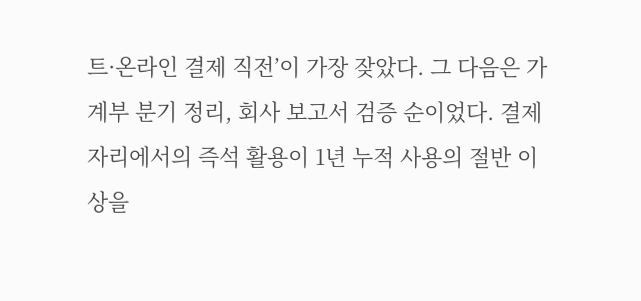트·온라인 결제 직전’이 가장 잦았다. 그 다음은 가계부 분기 정리, 회사 보고서 검증 순이었다. 결제 자리에서의 즉석 활용이 1년 누적 사용의 절반 이상을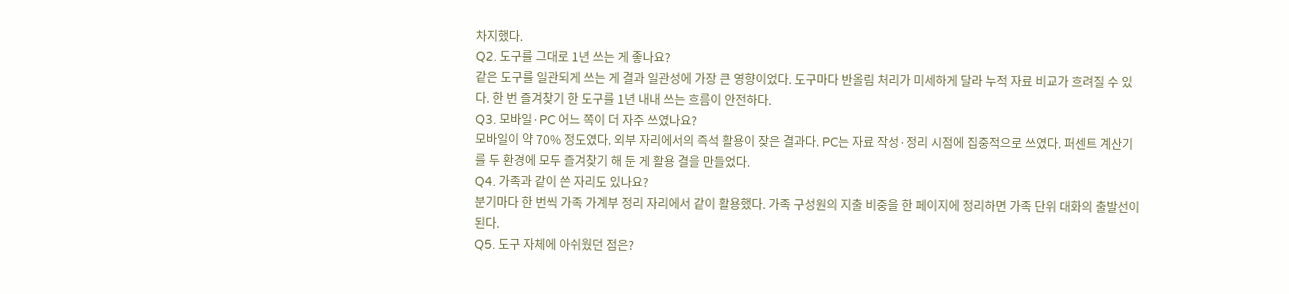차지했다.
Q2. 도구를 그대로 1년 쓰는 게 좋나요?
같은 도구를 일관되게 쓰는 게 결과 일관성에 가장 큰 영향이었다. 도구마다 반올림 처리가 미세하게 달라 누적 자료 비교가 흐려질 수 있다. 한 번 즐겨찾기 한 도구를 1년 내내 쓰는 흐름이 안전하다.
Q3. 모바일·PC 어느 쪽이 더 자주 쓰였나요?
모바일이 약 70% 정도였다. 외부 자리에서의 즉석 활용이 잦은 결과다. PC는 자료 작성·정리 시점에 집중적으로 쓰였다. 퍼센트 계산기를 두 환경에 모두 즐겨찾기 해 둔 게 활용 결을 만들었다.
Q4. 가족과 같이 쓴 자리도 있나요?
분기마다 한 번씩 가족 가계부 정리 자리에서 같이 활용했다. 가족 구성원의 지출 비중을 한 페이지에 정리하면 가족 단위 대화의 출발선이 된다.
Q5. 도구 자체에 아쉬웠던 점은?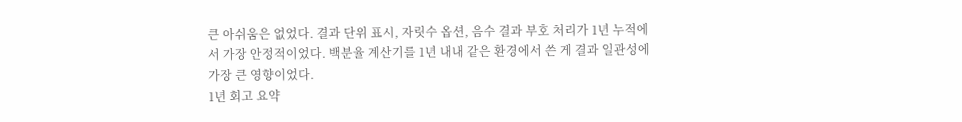큰 아쉬움은 없었다. 결과 단위 표시, 자릿수 옵션, 음수 결과 부호 처리가 1년 누적에서 가장 안정적이었다. 백분율 계산기를 1년 내내 같은 환경에서 쓴 게 결과 일관성에 가장 큰 영향이었다.
1년 회고 요약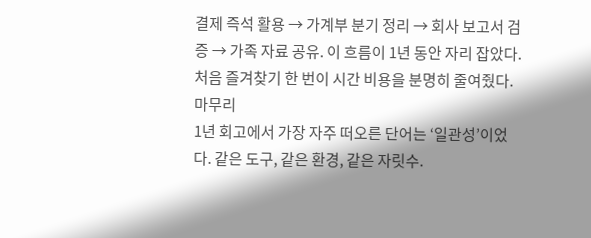결제 즉석 활용 → 가계부 분기 정리 → 회사 보고서 검증 → 가족 자료 공유. 이 흐름이 1년 동안 자리 잡았다. 처음 즐겨찾기 한 번이 시간 비용을 분명히 줄여줬다.
마무리
1년 회고에서 가장 자주 떠오른 단어는 ‘일관성’이었다. 같은 도구, 같은 환경, 같은 자릿수.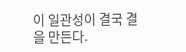이 일관성이 결국 결을 만든다.